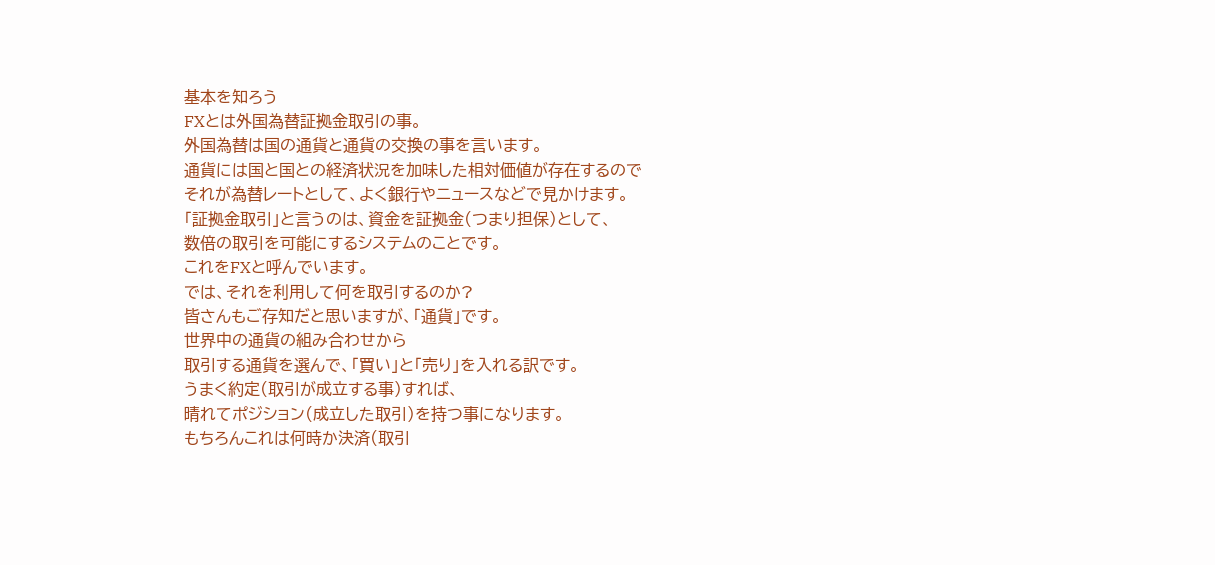基本を知ろう
FXとは外国為替証拠金取引の事。
外国為替は国の通貨と通貨の交換の事を言います。
通貨には国と国との経済状況を加味した相対価値が存在するので
それが為替レートとして、よく銀行やニュースなどで見かけます。
「証拠金取引」と言うのは、資金を証拠金(つまり担保)として、
数倍の取引を可能にするシステムのことです。
これをFXと呼んでいます。
では、それを利用して何を取引するのか?
皆さんもご存知だと思いますが、「通貨」です。
世界中の通貨の組み合わせから
取引する通貨を選んで、「買い」と「売り」を入れる訳です。
うまく約定(取引が成立する事)すれば、
晴れてポジション(成立した取引)を持つ事になります。
もちろんこれは何時か決済(取引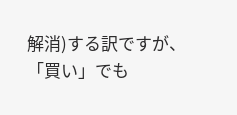解消)する訳ですが、
「買い」でも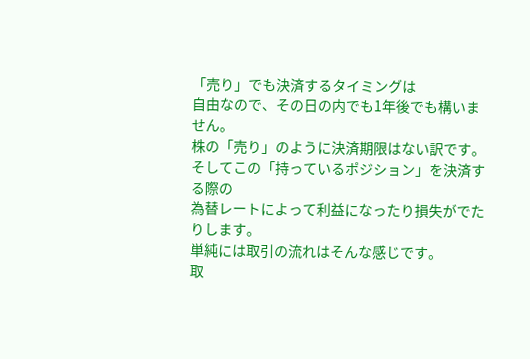「売り」でも決済するタイミングは
自由なので、その日の内でも1年後でも構いません。
株の「売り」のように決済期限はない訳です。
そしてこの「持っているポジション」を決済する際の
為替レートによって利益になったり損失がでたりします。
単純には取引の流れはそんな感じです。
取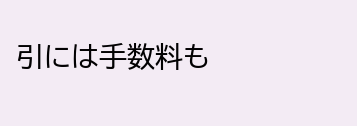引には手数料も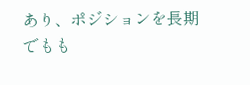あり、ポジションを長期でもも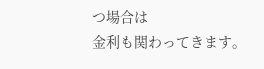つ場合は
金利も関わってきます。